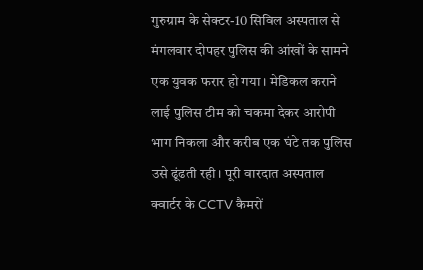गुरुग्राम के सेक्टर-10 सिविल अस्पताल से मंगलवार दोपहर पुलिस की आंखों के सामने एक युवक फरार हो गया। मेडिकल कराने लाई पुलिस टीम को चकमा देकर आरोपी भाग निकला और करीब एक घंटे तक पुलिस उसे ढूंढती रही। पूरी वारदात अस्पताल क्वार्टर के CCTV कैमरों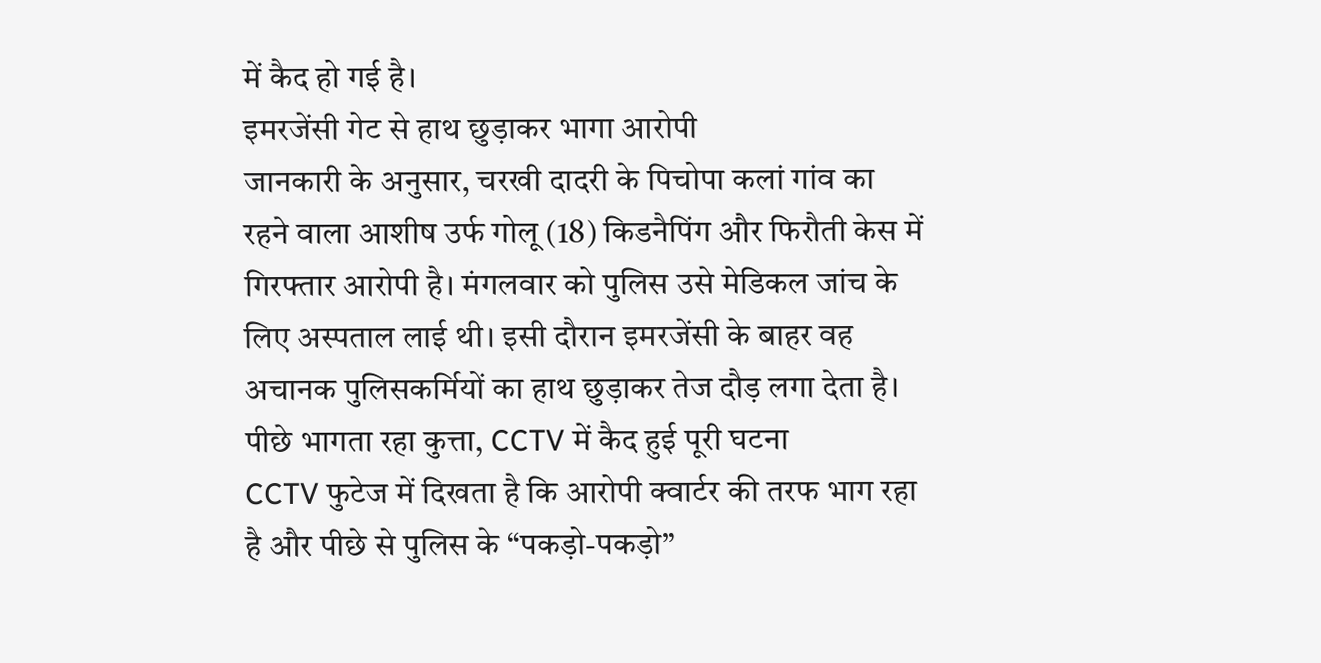में कैद हो गई है।
इमरजेंसी गेट से हाथ छुड़ाकर भागा आरोपी
जानकारी के अनुसार, चरखी दादरी के पिचोपा कलां गांव का रहने वाला आशीष उर्फ गोलू (18) किडनैपिंग और फिरौती केस में गिरफ्तार आरोपी है। मंगलवार को पुलिस उसे मेडिकल जांच के लिए अस्पताल लाई थी। इसी दौरान इमरजेंसी के बाहर वह अचानक पुलिसकर्मियों का हाथ छुड़ाकर तेज दौड़ लगा देता है।
पीछे भागता रहा कुत्ता, CCTV में कैद हुई पूरी घटना
CCTV फुटेज में दिखता है कि आरोपी क्वार्टर की तरफ भाग रहा है और पीछे से पुलिस के “पकड़ो-पकड़ो”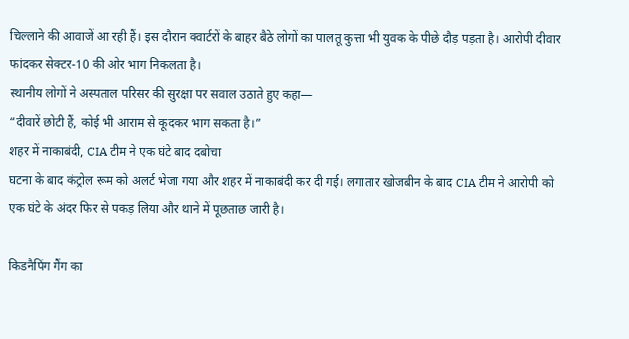चिल्लाने की आवाजें आ रही हैं। इस दौरान क्वार्टरों के बाहर बैठे लोगों का पालतू कुत्ता भी युवक के पीछे दौड़ पड़ता है। आरोपी दीवार फांदकर सेक्टर-10 की ओर भाग निकलता है।
स्थानीय लोगों ने अस्पताल परिसर की सुरक्षा पर सवाल उठाते हुए कहा—
“दीवारें छोटी हैं, कोई भी आराम से कूदकर भाग सकता है।”
शहर में नाकाबंदी, CIA टीम ने एक घंटे बाद दबोचा
घटना के बाद कंट्रोल रूम को अलर्ट भेजा गया और शहर में नाकाबंदी कर दी गई। लगातार खोजबीन के बाद CIA टीम ने आरोपी को एक घंटे के अंदर फिर से पकड़ लिया और थाने में पूछताछ जारी है।

किडनैपिंग गैंग का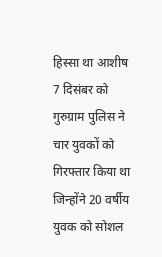हिस्सा था आशीष
7 दिसंबर को गुरुग्राम पुलिस ने चार युवकों को गिरफ्तार किया था जिन्होंने 20 वर्षीय युवक को सोशल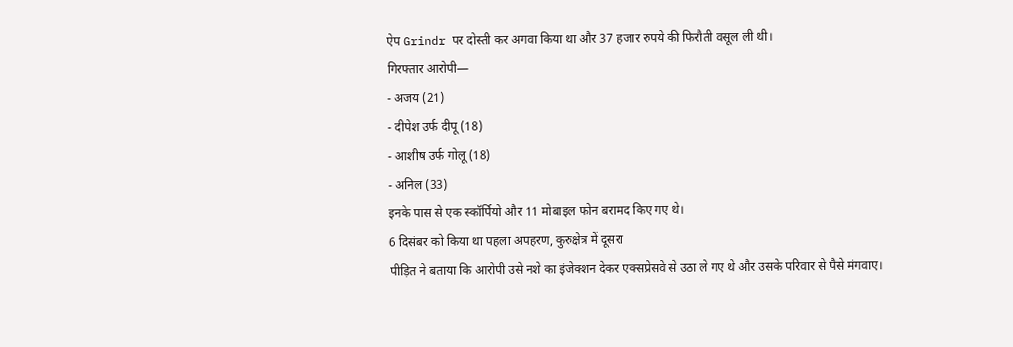ऐप Grindr पर दोस्ती कर अगवा किया था और 37 हजार रुपये की फिरौती वसूल ली थी।
गिरफ्तार आरोपी—
- अजय (21)
- दीपेश उर्फ दीपू (18)
- आशीष उर्फ गोलू (18)
- अनिल (33)
इनके पास से एक स्कॉर्पियो और 11 मोबाइल फोन बरामद किए गए थे।
6 दिसंबर को किया था पहला अपहरण, कुरुक्षेत्र में दूसरा
पीड़ित ने बताया कि आरोपी उसे नशे का इंजेक्शन देकर एक्सप्रेसवे से उठा ले गए थे और उसके परिवार से पैसे मंगवाए।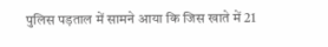पुलिस पड़ताल में सामने आया कि जिस खाते में 21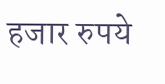हजार रुपये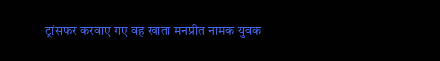ट्रांसफर करवाए गए वह खाता मनप्रीत नामक युवक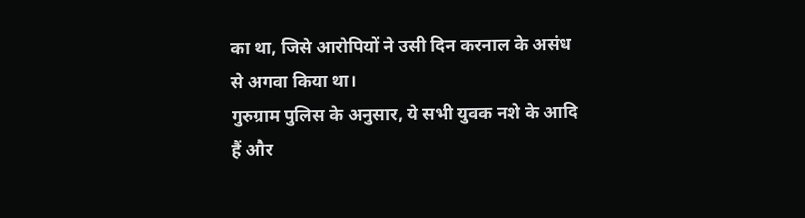का था, जिसे आरोपियों ने उसी दिन करनाल के असंध से अगवा किया था।
गुरुग्राम पुलिस के अनुसार, ये सभी युवक नशे के आदि हैं और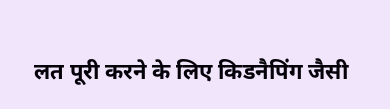लत पूरी करने के लिए किडनैपिंग जैसी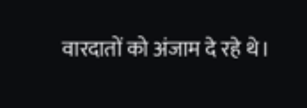वारदातों को अंजाम दे रहे थे।